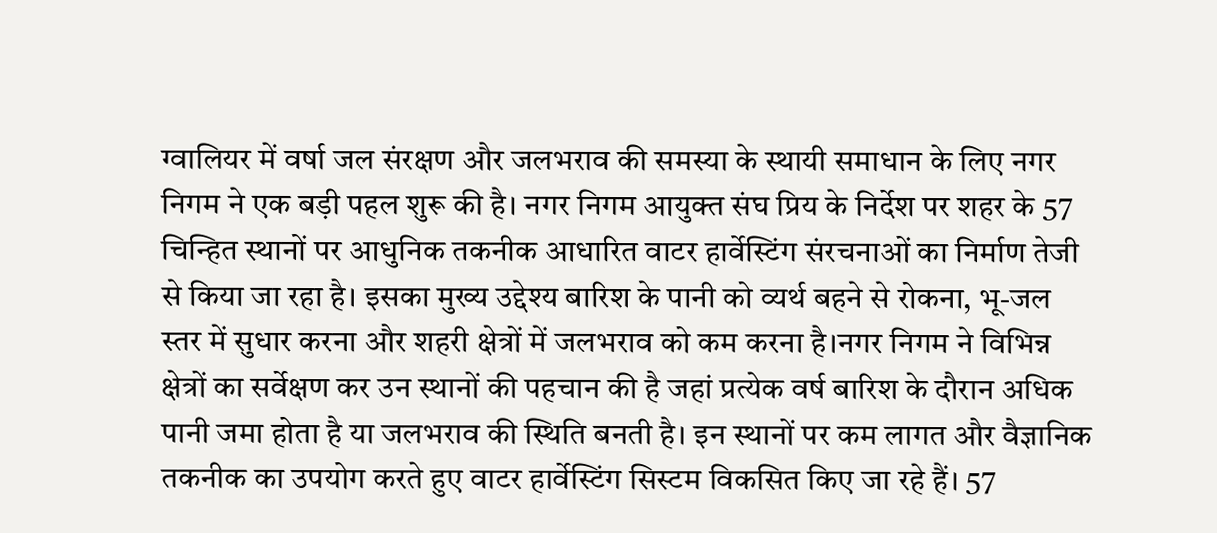ग्वालियर में वर्षा जल संरक्षण और जलभराव की समस्या के स्थायी समाधान के लिए नगर निगम ने एक बड़ी पहल शुरू की है। नगर निगम आयुक्त संघ प्रिय के निर्देश पर शहर के 57 चिन्हित स्थानों पर आधुनिक तकनीक आधारित वाटर हार्वेस्टिंग संरचनाओं का निर्माण तेजी से किया जा रहा है। इसका मुख्य उद्देश्य बारिश के पानी को व्यर्थ बहने से रोकना, भू-जल स्तर में सुधार करना और शहरी क्षेत्रों में जलभराव को कम करना है।नगर निगम ने विभिन्न क्षेत्रों का सर्वेक्षण कर उन स्थानों की पहचान की है जहां प्रत्येक वर्ष बारिश के दौरान अधिक पानी जमा होता है या जलभराव की स्थिति बनती है। इन स्थानों पर कम लागत और वैज्ञानिक तकनीक का उपयोग करते हुए वाटर हार्वेस्टिंग सिस्टम विकसित किए जा रहे हैं। 57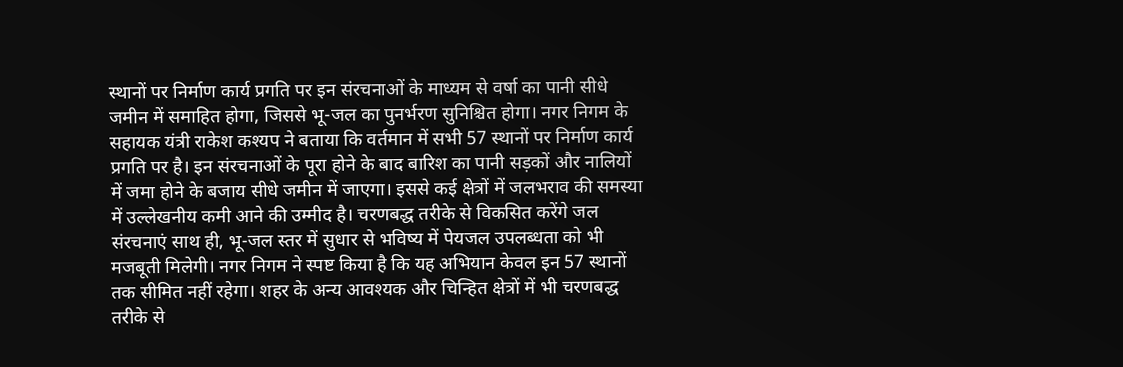स्थानों पर निर्माण कार्य प्रगति पर इन संरचनाओं के माध्यम से वर्षा का पानी सीधे जमीन में समाहित होगा, जिससे भू-जल का पुनर्भरण सुनिश्चित होगा। नगर निगम के सहायक यंत्री राकेश कश्यप ने बताया कि वर्तमान में सभी 57 स्थानों पर निर्माण कार्य प्रगति पर है। इन संरचनाओं के पूरा होने के बाद बारिश का पानी सड़कों और नालियों में जमा होने के बजाय सीधे जमीन में जाएगा। इससे कई क्षेत्रों में जलभराव की समस्या में उल्लेखनीय कमी आने की उम्मीद है। चरणबद्ध तरीके से विकसित करेंगे जल संरचनाएं साथ ही, भू-जल स्तर में सुधार से भविष्य में पेयजल उपलब्धता को भी मजबूती मिलेगी। नगर निगम ने स्पष्ट किया है कि यह अभियान केवल इन 57 स्थानों तक सीमित नहीं रहेगा। शहर के अन्य आवश्यक और चिन्हित क्षेत्रों में भी चरणबद्ध तरीके से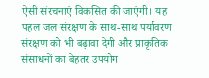ऐसी संरचनाएं विकसित की जाएंगी। यह पहल जल संरक्षण के साथ-साथ पर्यावरण संरक्षण को भी बढ़ावा देगी और प्राकृतिक संसाधनों का बेहतर उपयोग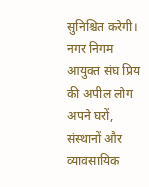सुनिश्चित करेगी। नगर निगम आयुक्त संघ प्रिय की अपील लोग अपने घरों, संस्थानों और व्यावसायिक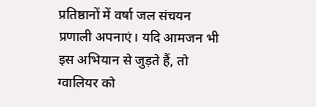प्रतिष्ठानों में वर्षा जल संचयन प्रणाली अपनाएं। यदि आमजन भी इस अभियान से जुड़ते हैं, तो ग्वालियर को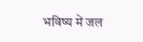भविष्य में जल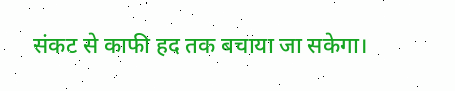संकट से काफी हद तक बचाया जा सकेगा।